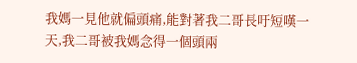我媽一見他就偏頭痛,能對著我二哥長吁短嘆一天,我二哥被我媽念得一個頭兩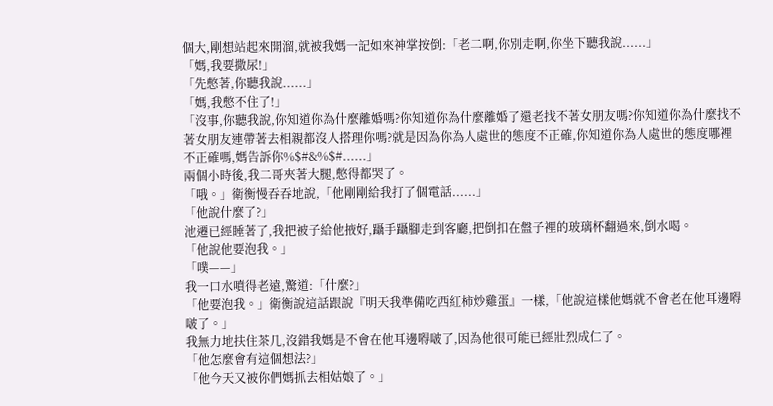個大,剛想站起來開溜,就被我媽一記如來神掌按倒:「老二啊,你別走啊,你坐下聽我說......」
「媽,我要撒尿!」
「先憋著,你聽我說......」
「媽,我憋不住了!」
「沒事,你聽我說,你知道你為什麼離婚嗎?你知道你為什麼離婚了還老找不著女朋友嗎?你知道你為什麼找不著女朋友連帶著去相親都沒人搭理你嗎?就是因為你為人處世的態度不正確,你知道你為人處世的態度哪裡不正確嗎,媽告訴你%$#&%$#......」
兩個小時後,我二哥夾著大腿,憋得都哭了。
「哦。」衛衡慢吞吞地說,「他剛剛給我打了個電話......」
「他說什麼了?」
池遷已經睡著了,我把被子給他掖好,躡手躡腳走到客廳,把倒扣在盤子裡的玻璃杯翻過來,倒水喝。
「他說他要泡我。」
「噗——」
我一口水噴得老遠,驚道:「什麼?」
「他要泡我。」衛衡說這話跟說『明天我準備吃西紅柿炒雞蛋』一樣,「他說這樣他媽就不會老在他耳邊嘚啵了。」
我無力地扶住茶几,沒錯我媽是不會在他耳邊嘚啵了,因為他很可能已經壯烈成仁了。
「他怎麼會有這個想法?」
「他今天又被你們媽抓去相姑娘了。」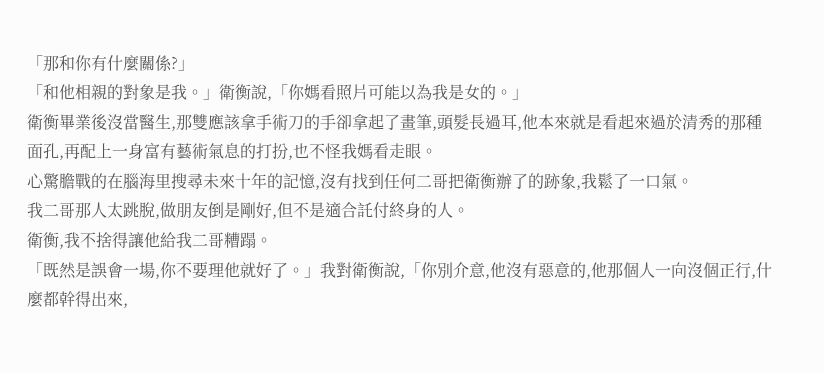「那和你有什麼關係?」
「和他相親的對象是我。」衛衡說,「你媽看照片可能以為我是女的。」
衛衡畢業後沒當醫生,那雙應該拿手術刀的手卻拿起了畫筆,頭髮長過耳,他本來就是看起來過於清秀的那種面孔,再配上一身富有藝術氣息的打扮,也不怪我媽看走眼。
心驚膽戰的在腦海里搜尋未來十年的記憶,沒有找到任何二哥把衛衡辦了的跡象,我鬆了一口氣。
我二哥那人太跳脫,做朋友倒是剛好,但不是適合託付終身的人。
衛衡,我不捨得讓他給我二哥糟蹋。
「既然是誤會一場,你不要理他就好了。」我對衛衡說,「你別介意,他沒有惡意的,他那個人一向沒個正行,什麼都幹得出來,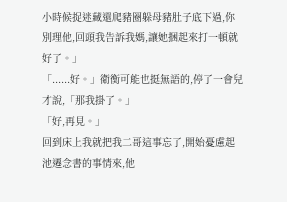小時候捉迷藏還爬豬圈躲母豬肚子底下過,你別理他,回頭我告訴我媽,讓她捆起來打一頓就好了。」
「......好。」衛衡可能也挺無語的,停了一會兒才說,「那我掛了。」
「好,再見。」
回到床上我就把我二哥這事忘了,開始憂慮起池遷念書的事情來,他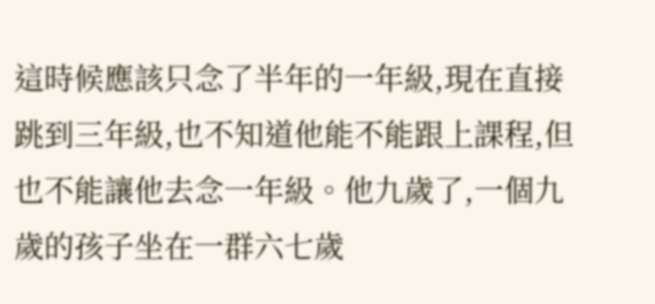這時候應該只念了半年的一年級,現在直接跳到三年級,也不知道他能不能跟上課程,但也不能讓他去念一年級。他九歲了,一個九歲的孩子坐在一群六七歲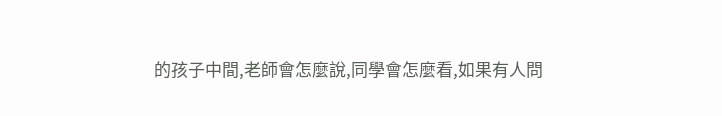的孩子中間,老師會怎麼說,同學會怎麼看,如果有人問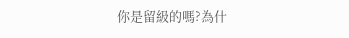你是留級的嗎?為什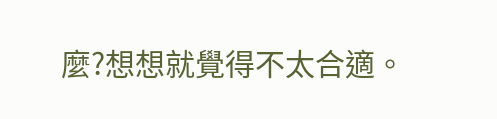麼?想想就覺得不太合適。